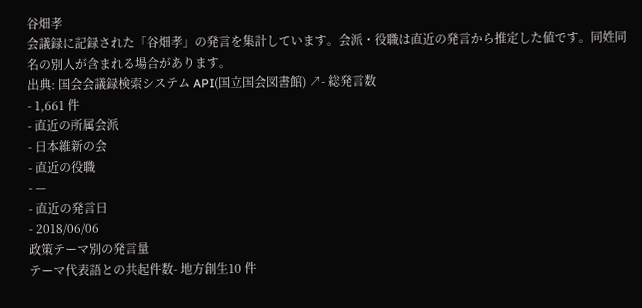谷畑孝
会議録に記録された「谷畑孝」の発言を集計しています。会派・役職は直近の発言から推定した値です。同姓同名の別人が含まれる場合があります。
出典: 国会会議録検索システム API(国立国会図書館) ↗- 総発言数
- 1,661 件
- 直近の所属会派
- 日本維新の会
- 直近の役職
- —
- 直近の発言日
- 2018/06/06
政策テーマ別の発言量
テーマ代表語との共起件数- 地方創生10 件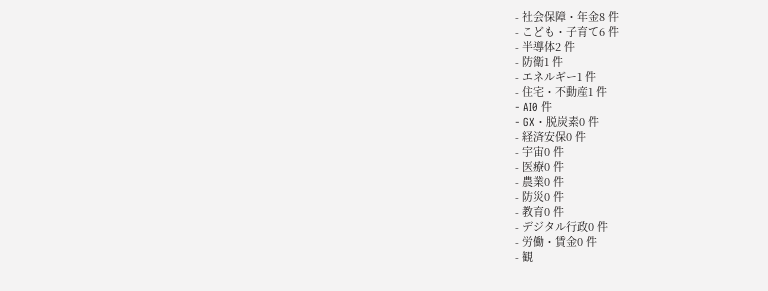- 社会保障・年金8 件
- こども・子育て6 件
- 半導体2 件
- 防衛1 件
- エネルギー1 件
- 住宅・不動産1 件
- AI0 件
- GX・脱炭素0 件
- 経済安保0 件
- 宇宙0 件
- 医療0 件
- 農業0 件
- 防災0 件
- 教育0 件
- デジタル行政0 件
- 労働・賃金0 件
- 観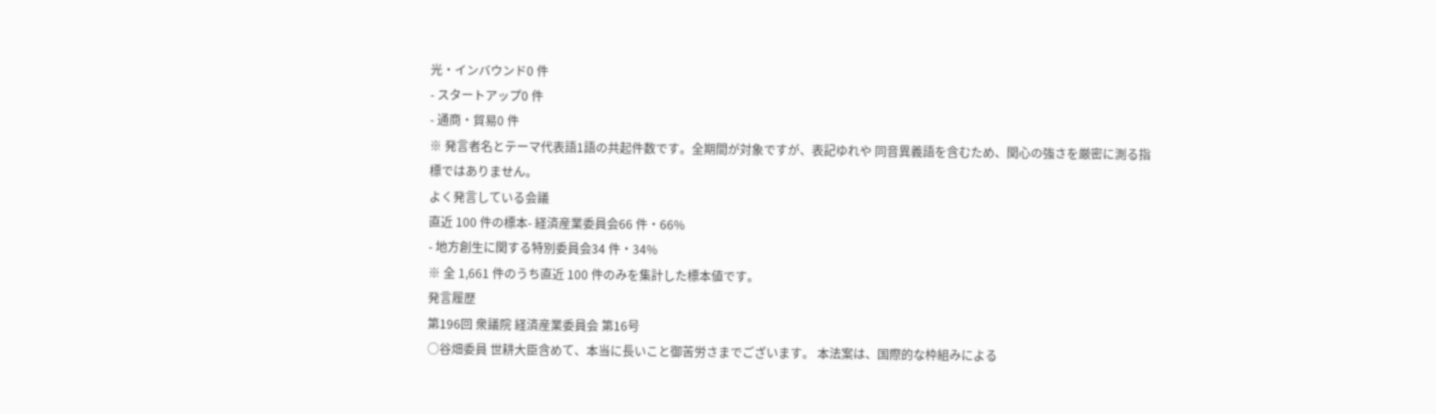光・インバウンド0 件
- スタートアップ0 件
- 通商・貿易0 件
※ 発言者名とテーマ代表語1語の共起件数です。全期間が対象ですが、表記ゆれや 同音異義語を含むため、関心の強さを厳密に測る指標ではありません。
よく発言している会議
直近 100 件の標本- 経済産業委員会66 件・66%
- 地方創生に関する特別委員会34 件・34%
※ 全 1,661 件のうち直近 100 件のみを集計した標本値です。
発言履歴
第196回 衆議院 経済産業委員会 第16号
○谷畑委員 世耕大臣含めて、本当に長いこと御苦労さまでございます。 本法案は、国際的な枠組みによる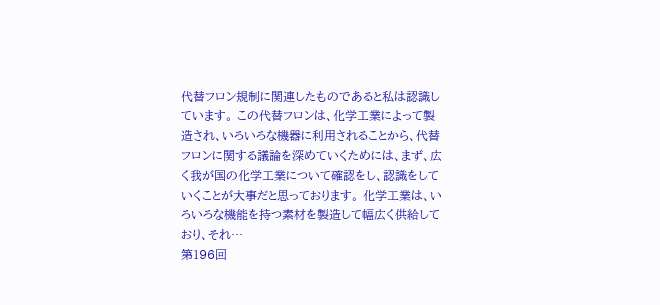代替フロン規制に関連したものであると私は認識しています。 この代替フロンは、化学工業によって製造され、いろいろな機器に利用されることから、代替フロンに関する議論を深めていくためには、まず、広く我が国の化学工業について確認をし、認識をしていくことが大事だと思っております。 化学工業は、いろいろな機能を持つ素材を製造して幅広く供給しており、それ…
第196回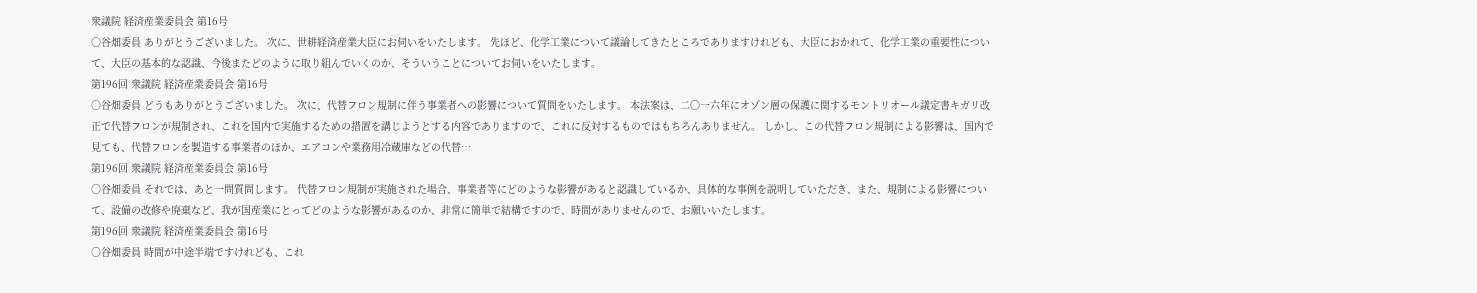衆議院 経済産業委員会 第16号
○谷畑委員 ありがとうございました。 次に、世耕経済産業大臣にお伺いをいたします。 先ほど、化学工業について議論してきたところでありますけれども、大臣におかれて、化学工業の重要性について、大臣の基本的な認識、今後またどのように取り組んでいくのか、そういうことについてお伺いをいたします。
第196回 衆議院 経済産業委員会 第16号
○谷畑委員 どうもありがとうございました。 次に、代替フロン規制に伴う事業者への影響について質問をいたします。 本法案は、二〇一六年にオゾン層の保護に関するモントリオール議定書キガリ改正で代替フロンが規制され、これを国内で実施するための措置を講じようとする内容でありますので、これに反対するものではもちろんありません。 しかし、この代替フロン規制による影響は、国内で見ても、代替フロンを製造する事業者のほか、エアコンや業務用冷蔵庫などの代替…
第196回 衆議院 経済産業委員会 第16号
○谷畑委員 それでは、あと一問質問します。 代替フロン規制が実施された場合、事業者等にどのような影響があると認識しているか、具体的な事例を説明していただき、また、規制による影響について、設備の改修や廃棄など、我が国産業にとってどのような影響があるのか、非常に簡単で結構ですので、時間がありませんので、お願いいたします。
第196回 衆議院 経済産業委員会 第16号
○谷畑委員 時間が中途半端ですけれども、これ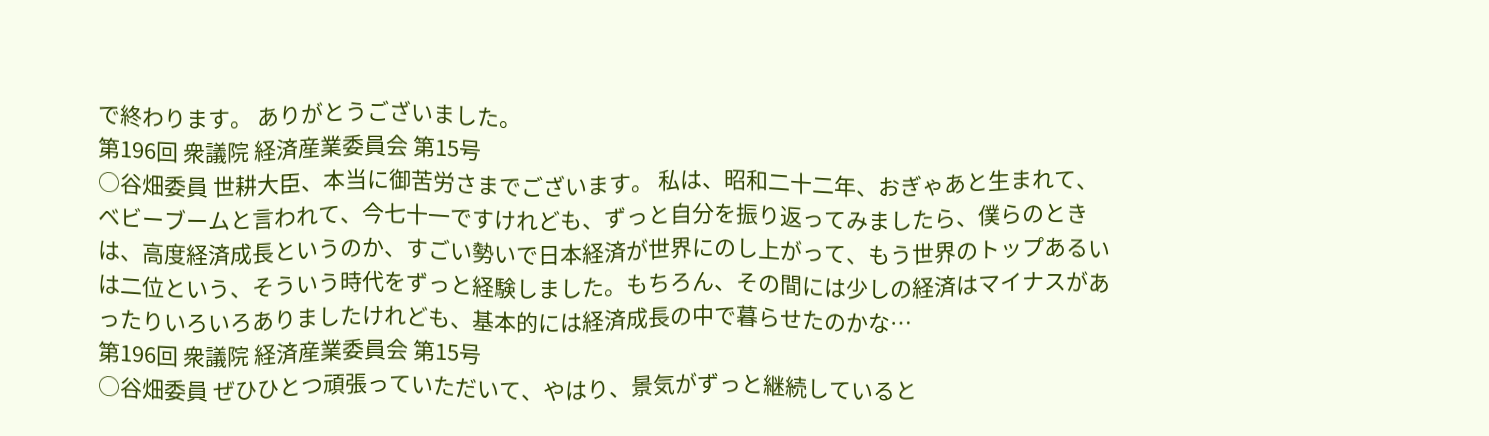で終わります。 ありがとうございました。
第196回 衆議院 経済産業委員会 第15号
○谷畑委員 世耕大臣、本当に御苦労さまでございます。 私は、昭和二十二年、おぎゃあと生まれて、ベビーブームと言われて、今七十一ですけれども、ずっと自分を振り返ってみましたら、僕らのときは、高度経済成長というのか、すごい勢いで日本経済が世界にのし上がって、もう世界のトップあるいは二位という、そういう時代をずっと経験しました。もちろん、その間には少しの経済はマイナスがあったりいろいろありましたけれども、基本的には経済成長の中で暮らせたのかな…
第196回 衆議院 経済産業委員会 第15号
○谷畑委員 ぜひひとつ頑張っていただいて、やはり、景気がずっと継続していると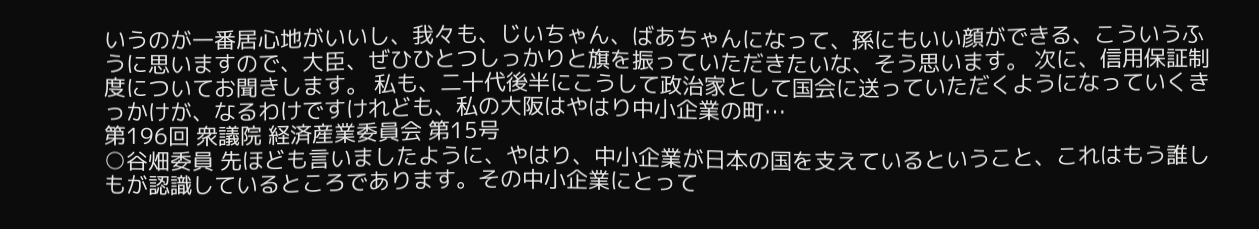いうのが一番居心地がいいし、我々も、じいちゃん、ばあちゃんになって、孫にもいい顔ができる、こういうふうに思いますので、大臣、ぜひひとつしっかりと旗を振っていただきたいな、そう思います。 次に、信用保証制度についてお聞きします。 私も、二十代後半にこうして政治家として国会に送っていただくようになっていくきっかけが、なるわけですけれども、私の大阪はやはり中小企業の町…
第196回 衆議院 経済産業委員会 第15号
○谷畑委員 先ほども言いましたように、やはり、中小企業が日本の国を支えているということ、これはもう誰しもが認識しているところであります。その中小企業にとって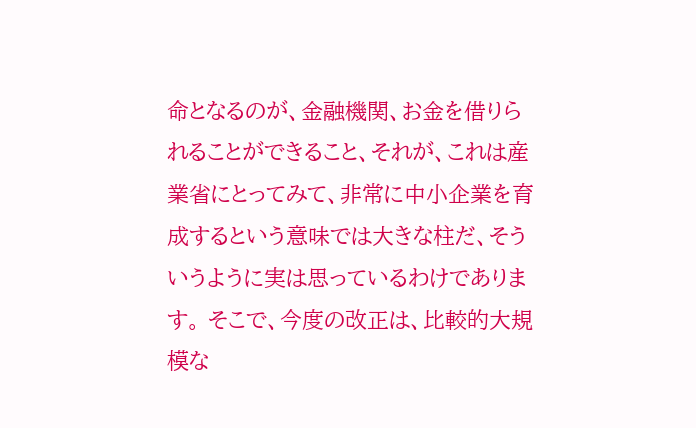命となるのが、金融機関、お金を借りられることができること、それが、これは産業省にとってみて、非常に中小企業を育成するという意味では大きな柱だ、そういうように実は思っているわけであります。 そこで、今度の改正は、比較的大規模な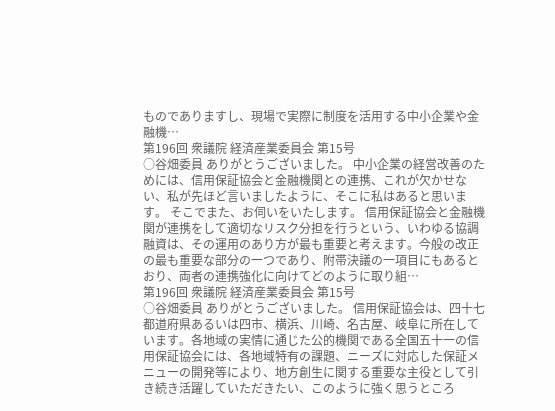ものでありますし、現場で実際に制度を活用する中小企業や金融機…
第196回 衆議院 経済産業委員会 第15号
○谷畑委員 ありがとうございました。 中小企業の経営改善のためには、信用保証協会と金融機関との連携、これが欠かせない、私が先ほど言いましたように、そこに私はあると思います。 そこでまた、お伺いをいたします。 信用保証協会と金融機関が連携をして適切なリスク分担を行うという、いわゆる協調融資は、その運用のあり方が最も重要と考えます。今般の改正の最も重要な部分の一つであり、附帯決議の一項目にもあるとおり、両者の連携強化に向けてどのように取り組…
第196回 衆議院 経済産業委員会 第15号
○谷畑委員 ありがとうございました。 信用保証協会は、四十七都道府県あるいは四市、横浜、川崎、名古屋、岐阜に所在しています。各地域の実情に通じた公的機関である全国五十一の信用保証協会には、各地域特有の課題、ニーズに対応した保証メニューの開発等により、地方創生に関する重要な主役として引き続き活躍していただきたい、このように強く思うところ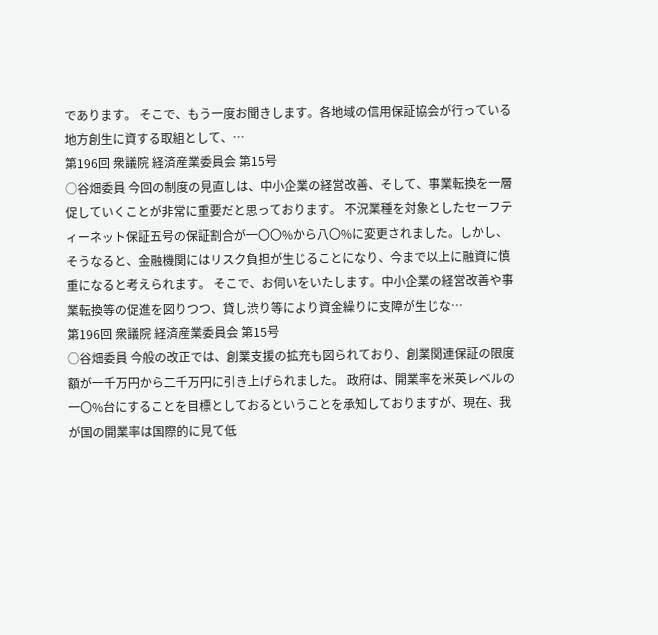であります。 そこで、もう一度お聞きします。各地域の信用保証協会が行っている地方創生に資する取組として、…
第196回 衆議院 経済産業委員会 第15号
○谷畑委員 今回の制度の見直しは、中小企業の経営改善、そして、事業転換を一層促していくことが非常に重要だと思っております。 不況業種を対象としたセーフティーネット保証五号の保証割合が一〇〇%から八〇%に変更されました。しかし、そうなると、金融機関にはリスク負担が生じることになり、今まで以上に融資に慎重になると考えられます。 そこで、お伺いをいたします。中小企業の経営改善や事業転換等の促進を図りつつ、貸し渋り等により資金繰りに支障が生じな…
第196回 衆議院 経済産業委員会 第15号
○谷畑委員 今般の改正では、創業支援の拡充も図られており、創業関連保証の限度額が一千万円から二千万円に引き上げられました。 政府は、開業率を米英レベルの一〇%台にすることを目標としておるということを承知しておりますが、現在、我が国の開業率は国際的に見て低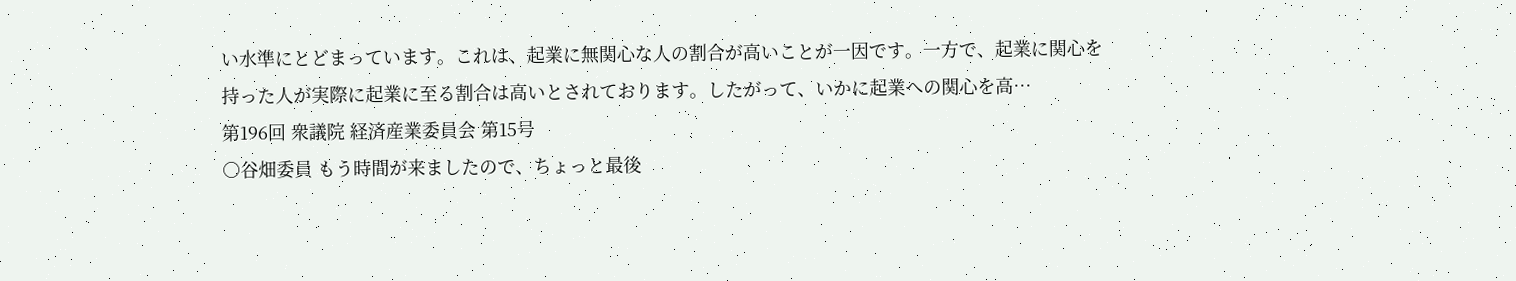い水準にとどまっています。これは、起業に無関心な人の割合が高いことが一因です。一方で、起業に関心を持った人が実際に起業に至る割合は高いとされております。したがって、いかに起業への関心を高…
第196回 衆議院 経済産業委員会 第15号
○谷畑委員 もう時間が来ましたので、ちょっと最後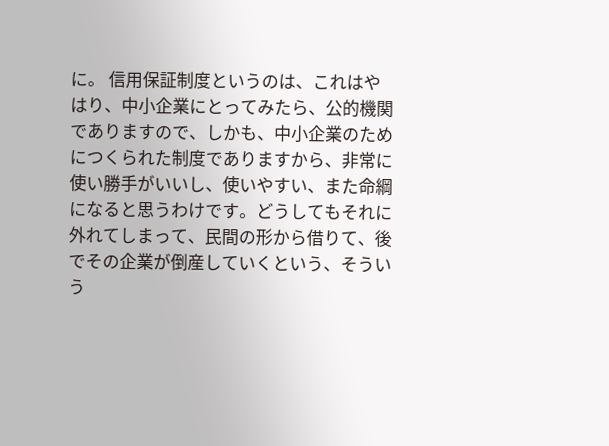に。 信用保証制度というのは、これはやはり、中小企業にとってみたら、公的機関でありますので、しかも、中小企業のためにつくられた制度でありますから、非常に使い勝手がいいし、使いやすい、また命綱になると思うわけです。どうしてもそれに外れてしまって、民間の形から借りて、後でその企業が倒産していくという、そういう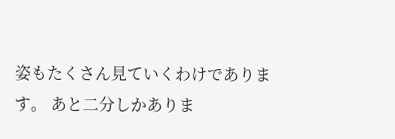姿もたくさん見ていくわけであります。 あと二分しかありま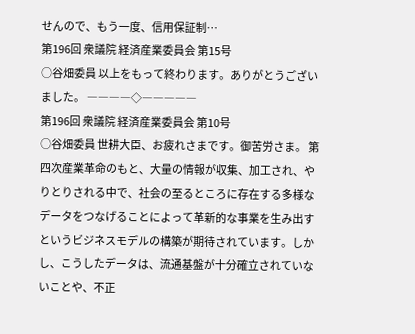せんので、もう一度、信用保証制…
第196回 衆議院 経済産業委員会 第15号
○谷畑委員 以上をもって終わります。ありがとうございました。 ――――◇―――――
第196回 衆議院 経済産業委員会 第10号
○谷畑委員 世耕大臣、お疲れさまです。御苦労さま。 第四次産業革命のもと、大量の情報が収集、加工され、やりとりされる中で、社会の至るところに存在する多様なデータをつなげることによって革新的な事業を生み出すというビジネスモデルの構築が期待されています。しかし、こうしたデータは、流通基盤が十分確立されていないことや、不正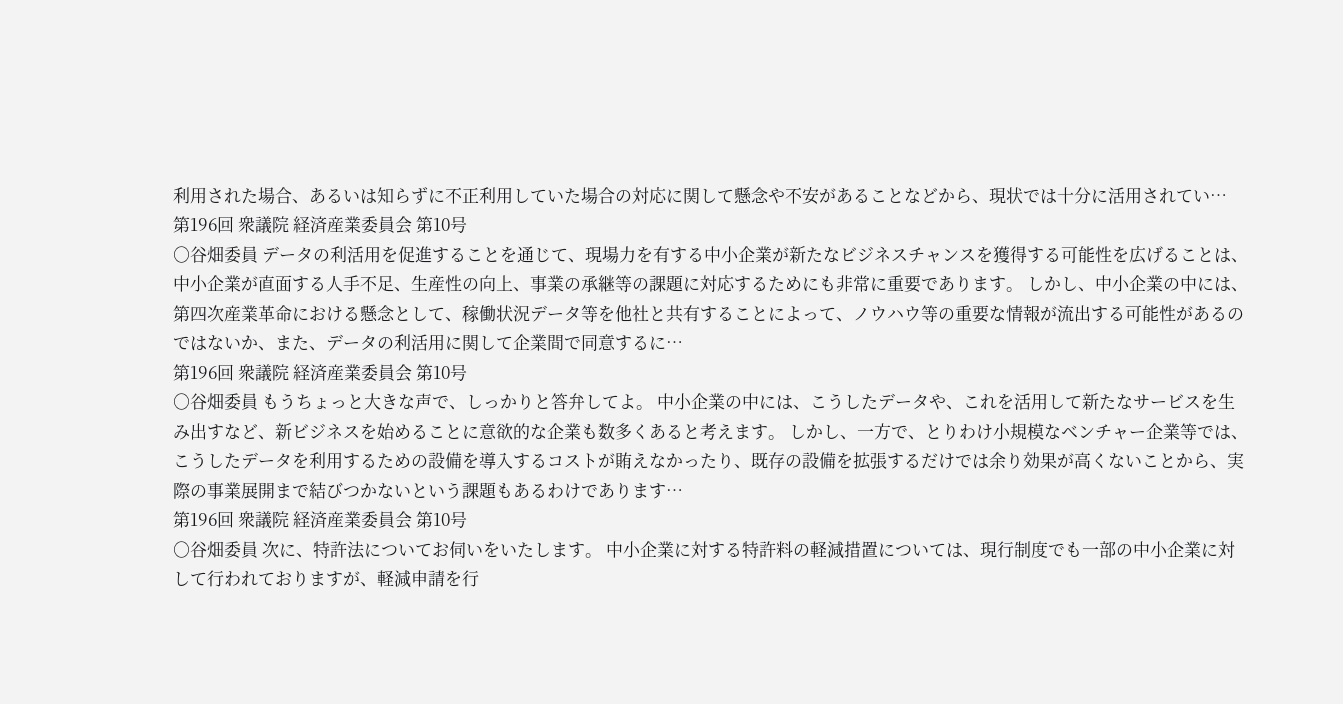利用された場合、あるいは知らずに不正利用していた場合の対応に関して懸念や不安があることなどから、現状では十分に活用されてい…
第196回 衆議院 経済産業委員会 第10号
○谷畑委員 データの利活用を促進することを通じて、現場力を有する中小企業が新たなビジネスチャンスを獲得する可能性を広げることは、中小企業が直面する人手不足、生産性の向上、事業の承継等の課題に対応するためにも非常に重要であります。 しかし、中小企業の中には、第四次産業革命における懸念として、稼働状況データ等を他社と共有することによって、ノウハウ等の重要な情報が流出する可能性があるのではないか、また、データの利活用に関して企業間で同意するに…
第196回 衆議院 経済産業委員会 第10号
○谷畑委員 もうちょっと大きな声で、しっかりと答弁してよ。 中小企業の中には、こうしたデータや、これを活用して新たなサービスを生み出すなど、新ビジネスを始めることに意欲的な企業も数多くあると考えます。 しかし、一方で、とりわけ小規模なベンチャー企業等では、こうしたデータを利用するための設備を導入するコストが賄えなかったり、既存の設備を拡張するだけでは余り効果が高くないことから、実際の事業展開まで結びつかないという課題もあるわけであります…
第196回 衆議院 経済産業委員会 第10号
○谷畑委員 次に、特許法についてお伺いをいたします。 中小企業に対する特許料の軽減措置については、現行制度でも一部の中小企業に対して行われておりますが、軽減申請を行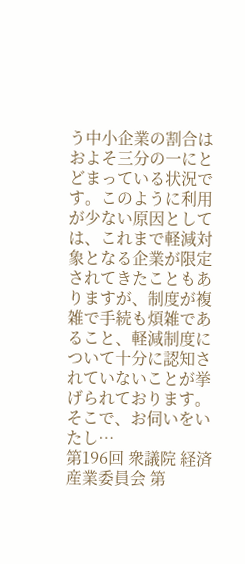う中小企業の割合はおよそ三分の一にとどまっている状況です。このように利用が少ない原因としては、これまで軽減対象となる企業が限定されてきたこともありますが、制度が複雑で手続も煩雑であること、軽減制度について十分に認知されていないことが挙げられております。 そこで、お伺いをいたし…
第196回 衆議院 経済産業委員会 第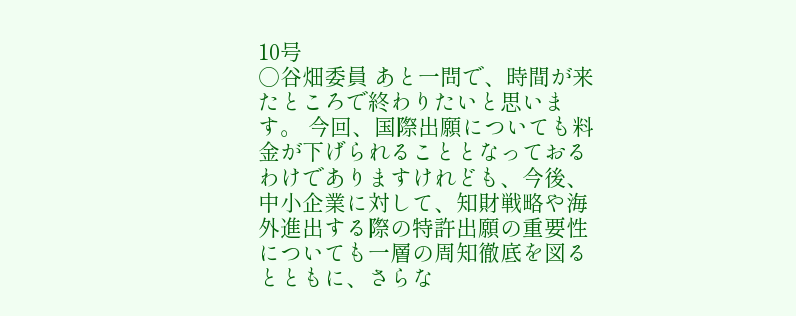10号
○谷畑委員 あと一問で、時間が来たところで終わりたいと思います。 今回、国際出願についても料金が下げられることとなっておるわけでありますけれども、今後、中小企業に対して、知財戦略や海外進出する際の特許出願の重要性についても一層の周知徹底を図るとともに、さらな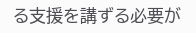る支援を講ずる必要が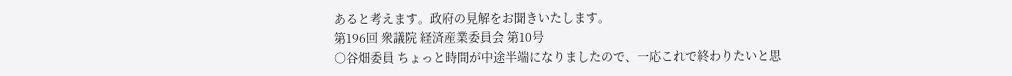あると考えます。政府の見解をお聞きいたします。
第196回 衆議院 経済産業委員会 第10号
○谷畑委員 ちょっと時間が中途半端になりましたので、一応これで終わりたいと思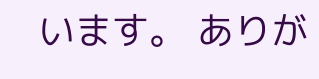います。 ありが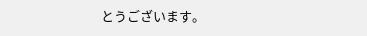とうございます。